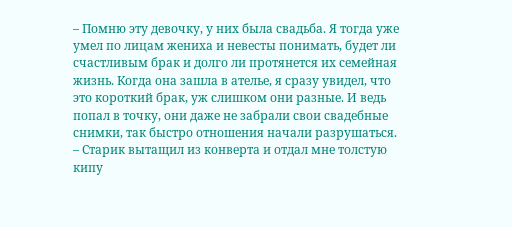– Помню эту девочку, у них была свадьба. Я тогда уже умел по лицам жениха и невесты понимать, будет ли счастливым брак и долго ли протянется их семейная жизнь. Когда она зашла в ателье, я сразу увидел, что это короткий брак, уж слишком они разные. И ведь попал в точку, они даже не забрали свои свадебные снимки, так быстро отношения начали разрушаться. – Старик вытащил из конверта и отдал мне толстую кипу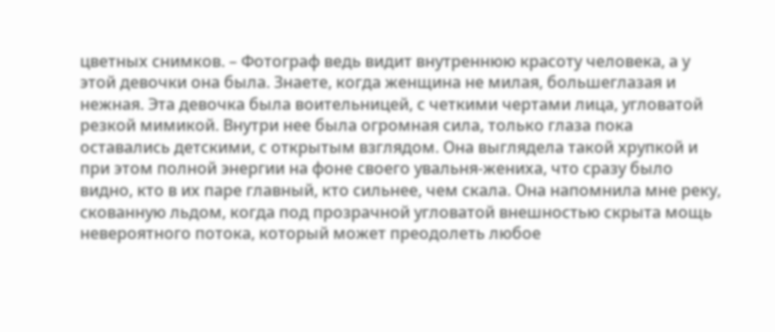цветных снимков. – Фотограф ведь видит внутреннюю красоту человека, а у этой девочки она была. Знаете, когда женщина не милая, большеглазая и нежная. Эта девочка была воительницей, с четкими чертами лица, угловатой резкой мимикой. Внутри нее была огромная сила, только глаза пока оставались детскими, с открытым взглядом. Она выглядела такой хрупкой и при этом полной энергии на фоне своего увальня-жениха, что сразу было видно, кто в их паре главный, кто сильнее, чем скала. Она напомнила мне реку, скованную льдом, когда под прозрачной угловатой внешностью скрыта мощь невероятного потока, который может преодолеть любое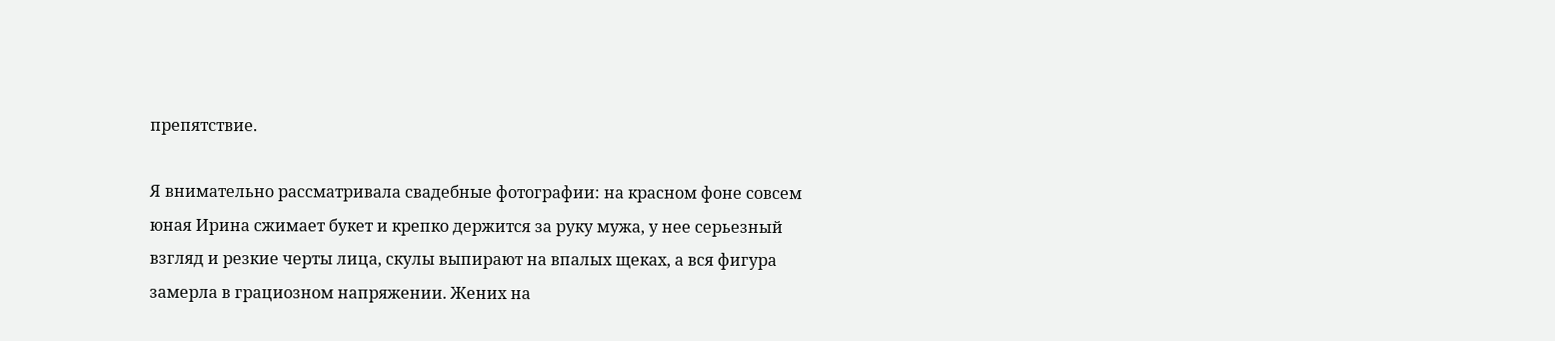препятствие.

Я внимательно рассматривала свадебные фотографии: на красном фоне совсем юная Ирина сжимает букет и крепко держится за руку мужа, у нее серьезный взгляд и резкие черты лица, скулы выпирают на впалых щеках, а вся фигура замерла в грациозном напряжении. Жених на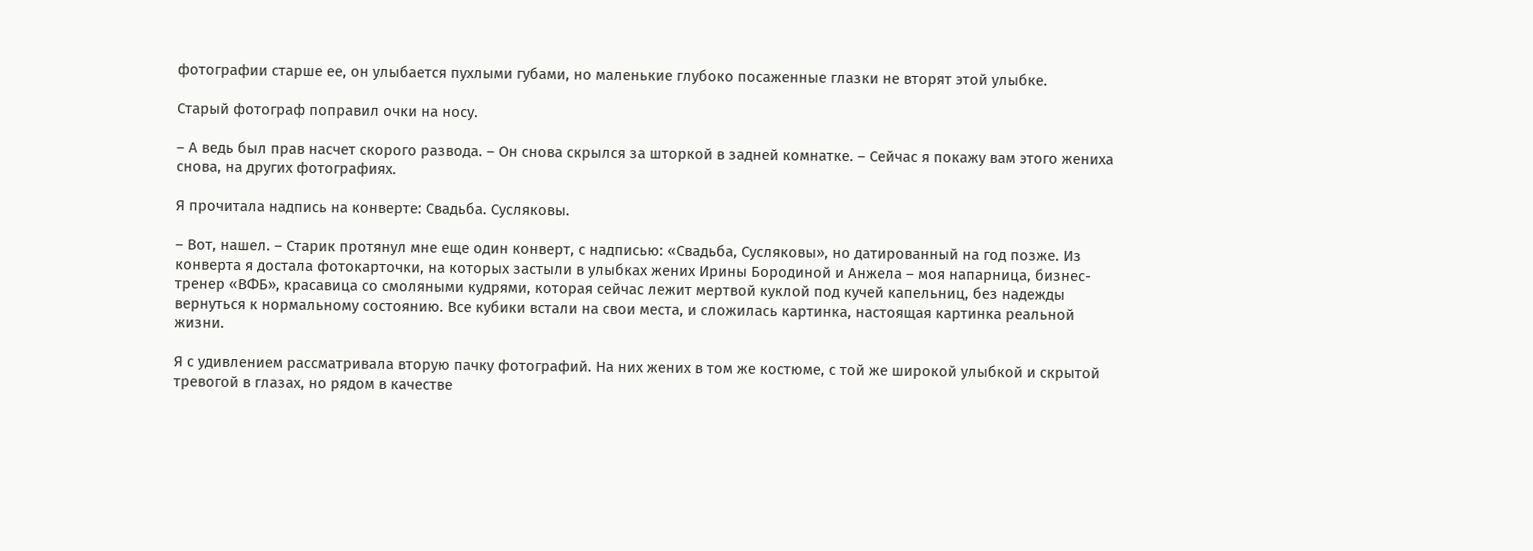фотографии старше ее, он улыбается пухлыми губами, но маленькие глубоко посаженные глазки не вторят этой улыбке.

Старый фотограф поправил очки на носу.

– А ведь был прав насчет скорого развода. – Он снова скрылся за шторкой в задней комнатке. – Сейчас я покажу вам этого жениха снова, на других фотографиях.

Я прочитала надпись на конверте: Свадьба. Сусляковы.

– Вот, нашел. – Старик протянул мне еще один конверт, с надписью: «Свадьба, Сусляковы», но датированный на год позже. Из конверта я достала фотокарточки, на которых застыли в улыбках жених Ирины Бородиной и Анжела – моя напарница, бизнес-тренер «ВФБ», красавица со смоляными кудрями, которая сейчас лежит мертвой куклой под кучей капельниц, без надежды вернуться к нормальному состоянию. Все кубики встали на свои места, и сложилась картинка, настоящая картинка реальной жизни.

Я с удивлением рассматривала вторую пачку фотографий. На них жених в том же костюме, с той же широкой улыбкой и скрытой тревогой в глазах, но рядом в качестве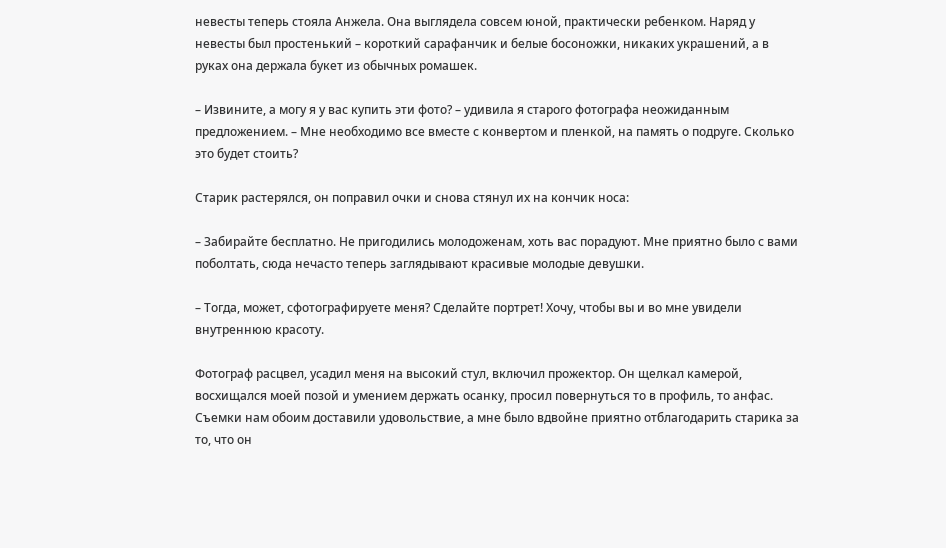невесты теперь стояла Анжела. Она выглядела совсем юной, практически ребенком. Наряд у невесты был простенький – короткий сарафанчик и белые босоножки, никаких украшений, а в руках она держала букет из обычных ромашек.

– Извините, а могу я у вас купить эти фото? – удивила я старого фотографа неожиданным предложением. – Мне необходимо все вместе с конвертом и пленкой, на память о подруге. Сколько это будет стоить?

Старик растерялся, он поправил очки и снова стянул их на кончик носа:

– Забирайте бесплатно. Не пригодились молодоженам, хоть вас порадуют. Мне приятно было с вами поболтать, сюда нечасто теперь заглядывают красивые молодые девушки.

– Тогда, может, сфотографируете меня? Сделайте портрет! Хочу, чтобы вы и во мне увидели внутреннюю красоту.

Фотограф расцвел, усадил меня на высокий стул, включил прожектор. Он щелкал камерой, восхищался моей позой и умением держать осанку, просил повернуться то в профиль, то анфас. Съемки нам обоим доставили удовольствие, а мне было вдвойне приятно отблагодарить старика за то, что он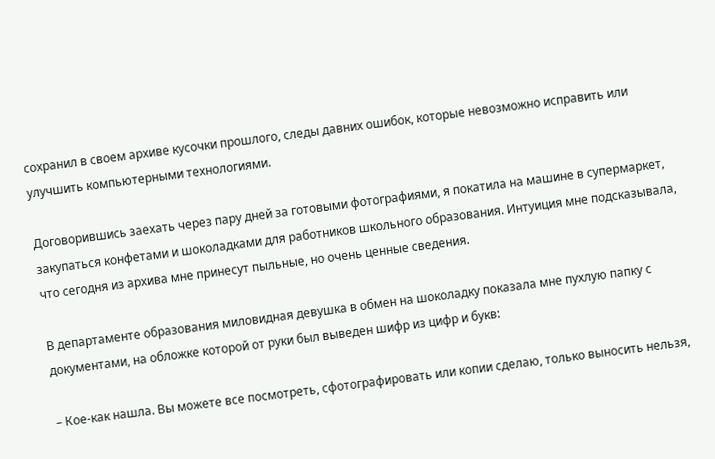сохранил в своем архиве кусочки прошлого, следы давних ошибок, которые невозможно исправить или улучшить компьютерными технологиями.

Договорившись заехать через пару дней за готовыми фотографиями, я покатила на машине в супермаркет, закупаться конфетами и шоколадками для работников школьного образования. Интуиция мне подсказывала, что сегодня из архива мне принесут пыльные, но очень ценные сведения.

В департаменте образования миловидная девушка в обмен на шоколадку показала мне пухлую папку с документами, на обложке которой от руки был выведен шифр из цифр и букв:

– Кое-как нашла. Вы можете все посмотреть, сфотографировать или копии сделаю, только выносить нельзя,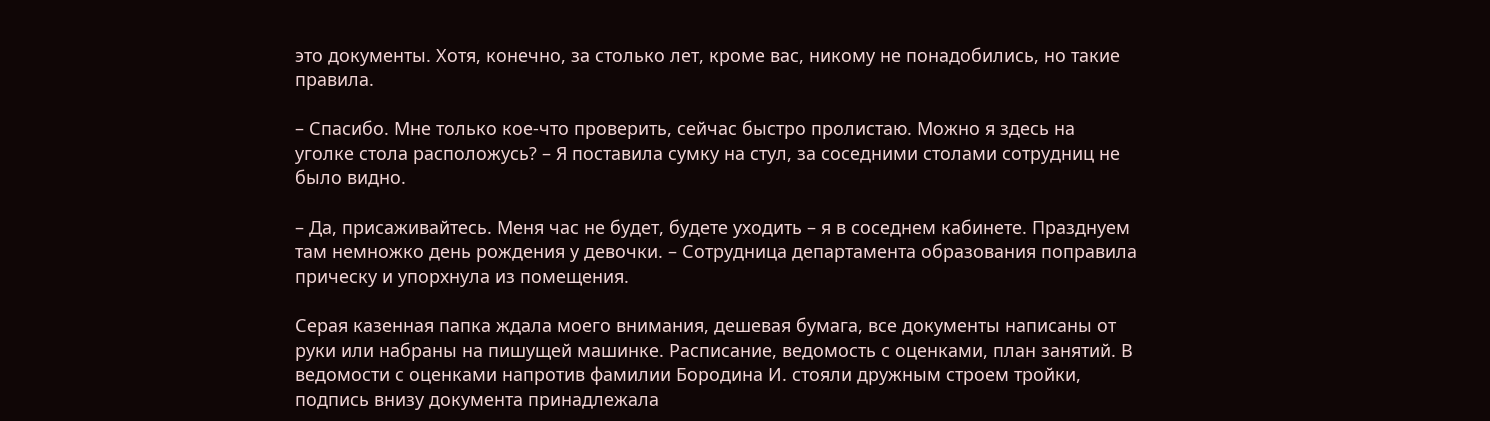это документы. Хотя, конечно, за столько лет, кроме вас, никому не понадобились, но такие правила.

– Спасибо. Мне только кое-что проверить, сейчас быстро пролистаю. Можно я здесь на уголке стола расположусь? – Я поставила сумку на стул, за соседними столами сотрудниц не было видно.

– Да, присаживайтесь. Меня час не будет, будете уходить – я в соседнем кабинете. Празднуем там немножко день рождения у девочки. – Сотрудница департамента образования поправила прическу и упорхнула из помещения.

Серая казенная папка ждала моего внимания, дешевая бумага, все документы написаны от руки или набраны на пишущей машинке. Расписание, ведомость с оценками, план занятий. В ведомости с оценками напротив фамилии Бородина И. стояли дружным строем тройки, подпись внизу документа принадлежала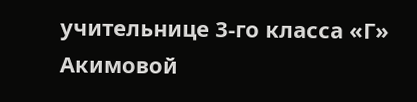учительнице 3-го класса «Г» Акимовой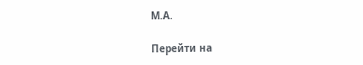М.А.

Перейти на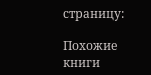страницу:

Похожие книги